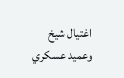اغتيال شيخ وعميد عسكري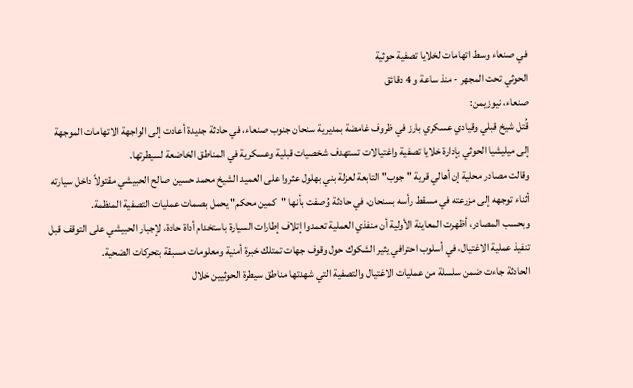في صنعاء وسط اتهامات لخلايا تصفية حوثية
الحوثي تحت المجهر - منذ ساعة و 4 دقائق
صنعاء، نيوزيمن:
قُتل شيخ قبلي وقيادي عسكري بارز في ظروف غامضة بمديرية سنحان جنوب صنعاء، في حادثة جديدة أعادت إلى الواجهة الاتهامات الموجهة إلى ميليشيا الحوثي بإدارة خلايا تصفية واغتيالات تستهدف شخصيات قبلية وعسكرية في المناطق الخاضعة لسيطرتها.
وقالت مصادر محلية إن أهالي قرية "جوب" التابعة لعزلة بني بهلول عثروا على العميد الشيخ محمد حسين صالح الحبيشي مقتولاً داخل سيارته أثناء توجهه إلى مزرعته في مسقط رأسه بسنحان، في حادثة وُصفت بأنها "كمين محكم" يحمل بصمات عمليات التصفية المنظمة.
وبحسب المصادر، أظهرت المعاينة الأولية أن منفذي العملية تعمدوا إتلاف إطارات السيارة باستخدام أداة حادة، لإجبار الحبيشي على التوقف قبل تنفيذ عملية الاغتيال، في أسلوب احترافي يثير الشكوك حول وقوف جهات تمتلك خبرة أمنية ومعلومات مسبقة بتحركات الضحية.
الحادثة جاءت ضمن سلسلة من عمليات الاغتيال والتصفية التي شهدتها مناطق سيطرة الحوثيين خلال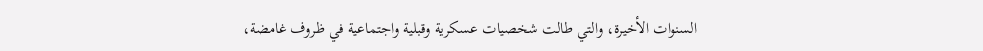السنوات الأخيرة، والتي طالت شخصيات عسكرية وقبلية واجتماعية في ظروف غامضة،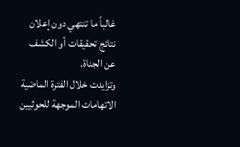غالباً ما تنتهي دون إعلان نتائج تحقيقات أو الكشف عن الجناة.
وتزايدت خلال الفترة الماضية الاتهامات الموجهة للحوثيين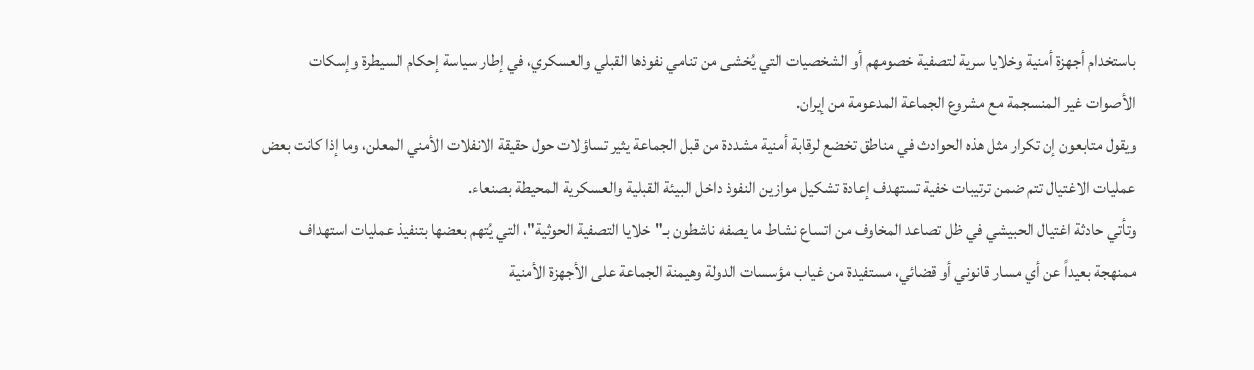باستخدام أجهزة أمنية وخلايا سرية لتصفية خصومهم أو الشخصيات التي يُخشى من تنامي نفوذها القبلي والعسكري، في إطار سياسة إحكام السيطرة وإسكات الأصوات غير المنسجمة مع مشروع الجماعة المدعومة من إيران.
ويقول متابعون إن تكرار مثل هذه الحوادث في مناطق تخضع لرقابة أمنية مشددة من قبل الجماعة يثير تساؤلات حول حقيقة الانفلات الأمني المعلن، وما إذا كانت بعض عمليات الاغتيال تتم ضمن ترتيبات خفية تستهدف إعادة تشكيل موازين النفوذ داخل البيئة القبلية والعسكرية المحيطة بصنعاء.
وتأتي حادثة اغتيال الحبيشي في ظل تصاعد المخاوف من اتساع نشاط ما يصفه ناشطون بـ"خلايا التصفية الحوثية"، التي يُتهم بعضها بتنفيذ عمليات استهداف ممنهجة بعيداً عن أي مسار قانوني أو قضائي، مستفيدة من غياب مؤسسات الدولة وهيمنة الجماعة على الأجهزة الأمنية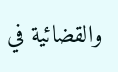والقضائية في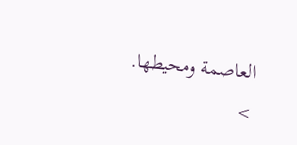العاصمة ومحيطها.
>